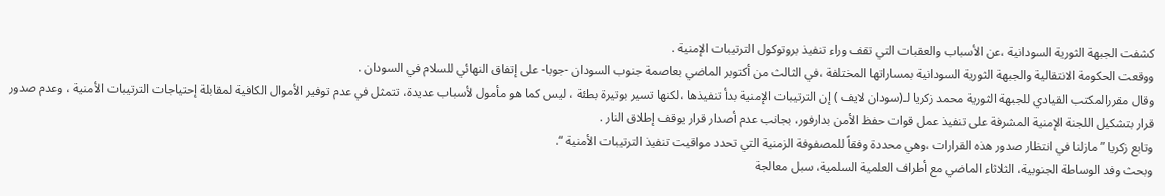كشفت الجبهة الثورية السودانية ،عن الأسباب والعقبات التي تقف وراء تنفيذ بروتوكول الترتيبات الإمنية .
ووقعت الحكومة الانتقالية والجبهة الثورية السودانية بمساراتها المختلفة ،في الثالث من أكتوبر الماضي بعاصمة جنوب السودان -جوبا- على إتفاق النهائي للسلام في السودان .
وقال مقررالمكتب القيادي للجبهة الثورية محمد زكريا لـ(سودان لايف ) إن الترتيبات الإمنية بدأ تنفيذها ،لكنها تسير بوتيرة بطئة ، ليس كما هو مأمول لأسباب عديدة، تتمثل في عدم توفير الأموال الكافية لمقابلة إحتياجات الترتيبات الأمنية ، وعدم صدور قرار بتشكيل اللجنة الإمنية المشرفة على تنفيذ عمل قوات حفظ الأمن بدارفور، بجانب عدم أصدار قرار يوقف إطلاق النار .
وتابع زكريا ” مازلنا في انتظار صدور هذه القرارات ،وهي محددة وفقاً للمصفوفة الزمنية التي تحدد مواقيت تنفيذ الترتيبات الأمنية “.
وبحث وفد الوساطة الجنوبية، الثلاثاء الماضي مع أطراف العلمية السلمية، سبل معالجة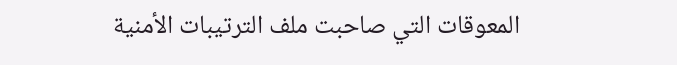المعوقات التي صاحبت ملف الترتيبات الأمنية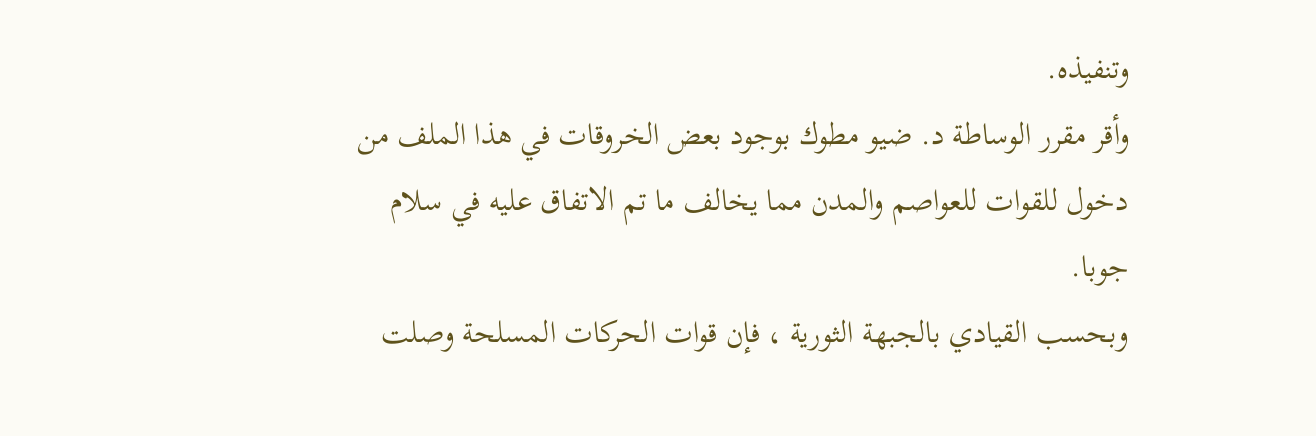وتنفيذه.
وأقر مقرر الوساطة د. ضيو مطوك بوجود بعض الخروقات في هذا الملف من دخول للقوات للعواصم والمدن مما يخالف ما تم الاتفاق عليه في سلام جوبا.
وبحسب القيادي بالجبهة الثورية ، فإن قوات الحركات المسلحة وصلت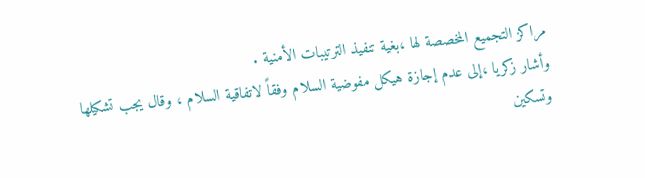مراكز التجميع المخصصة لها ،بغية تنفيذ الترتيبات الأمنية .
وأشار زكريا ،إلى عدم إجازة هيكل مفوضية السلام وفقاً لاتفاقية السلام ، وقال يجب تشكيلها وتسكين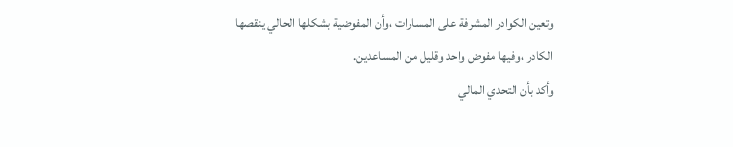وتعين الكوادر المشرفة على المسارات ،وأن المفوضية بشكلها الحالي ينقصها الكادر ،وفيها مفوض واحد وقليل من المساعدين.
وأكد بأن التحدي المالي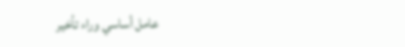عامل أساسي وراء تأخير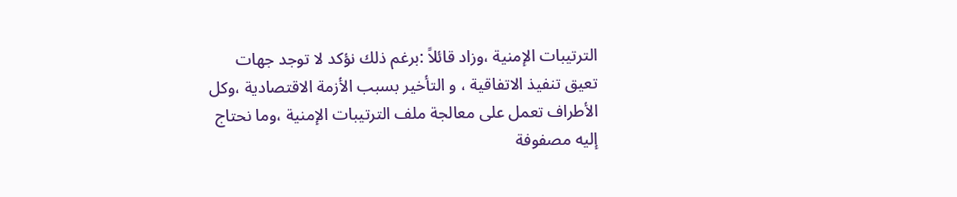الترتيبات الإمنية ،وزاد قائلاً :برغم ذلك نؤكد لا توجد جهات تعيق تنفيذ الاتفاقية ، و التأخير بسبب الأزمة الاقتصادية ،وكل الأطراف تعمل على معالجة ملف الترتيبات الإمنية ،وما نحتاج إليه مصفوفة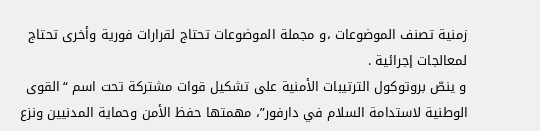زمنية تصنف الموضوعات ،و مجملة الموضوعات تحتاج لقرارات فورية وأخرى تحتاج لمعالجات إجرائية .
و ينصّ بروتوكول الترتيبات الأمنية على تشكيل قوات مشتركة تحت اسم “القوى الوطنية لاستدامة السلام في دارفور”، مهمتها حفظ الأمن وحماية المدنيين ونزع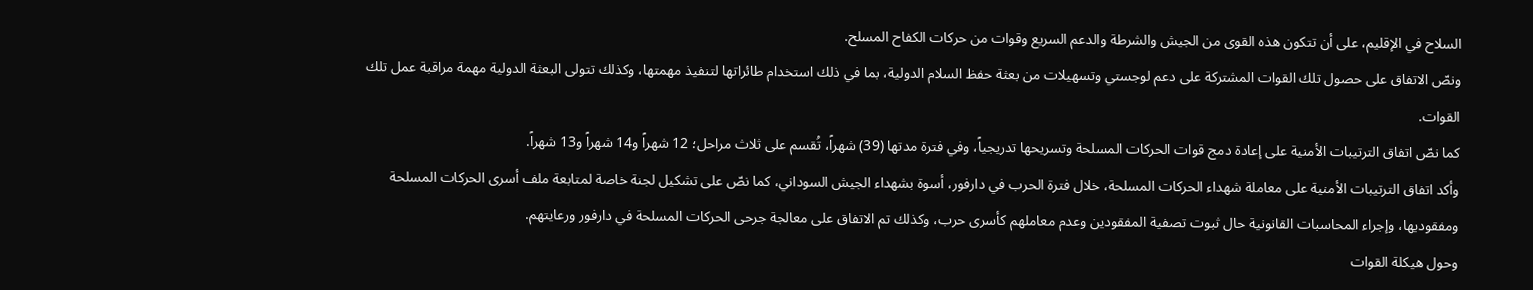السلاح في الإقليم، على أن تتكون هذه القوى من الجيش والشرطة والدعم السريع وقوات من حركات الكفاح المسلح.
ونصّ الاتفاق على حصول تلك القوات المشتركة على دعم لوجستي وتسهيلات من بعثة حفظ السلام الدولية، بما في ذلك استخدام طائراتها لتنفيذ مهمتها، وكذلك تتولى البعثة الدولية مهمة مراقبة عمل تلك القوات.
كما نصّ اتفاق الترتيبات الأمنية على إعادة دمج قوات الحركات المسلحة وتسريحها تدريجياً، وفي فترة مدتها (39) شهراً، تُقسم على ثلاث مراحل؛ 12 شهراً و14 شهراً و13 شهراً.
وأكد اتفاق الترتيبات الأمنية على معاملة شهداء الحركات المسلحة، خلال فترة الحرب في دارفور، أسوة بشهداء الجيش السوداني، كما نصّ على تشكيل لجنة خاصة لمتابعة ملف أسرى الحركات المسلحة ومفقوديها، وإجراء المحاسبات القانونية حال ثبوت تصفية المفقودين وعدم معاملهم كأسرى حرب، وكذلك تم الاتفاق على معالجة جرحى الحركات المسلحة في دارفور ورعايتهم.
وحول هيكلة القوات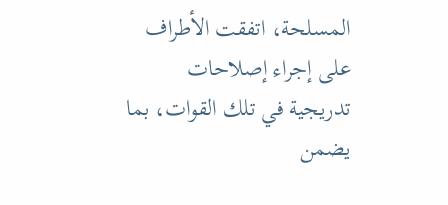المسلحة، اتفقت الأطراف على إجراء إصلاحات تدريجية في تلك القوات، بما يضمن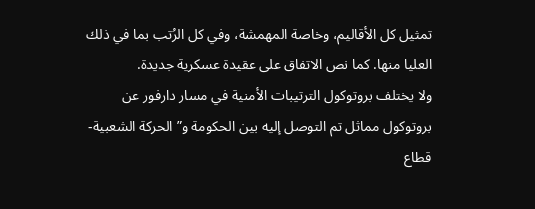تمثيل كل الأقاليم، وخاصة المهمشة، وفي كل الرُتب بما في ذلك العليا منها. كما نص الاتفاق على عقيدة عسكرية جديدة.
ولا يختلف بروتوكول الترتيبات الأمنية في مسار دارفور عن بروتوكول مماثل تم التوصل إليه بين الحكومة و”الحركة الشعبية- قطاع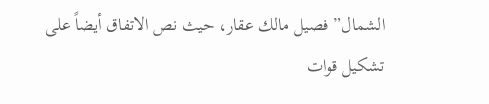الشمال” فصيل مالك عقار، حيث نص الاتفاق أيضاً على تشكيل قوات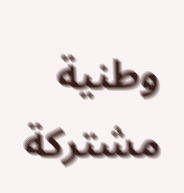وطنية مشتركة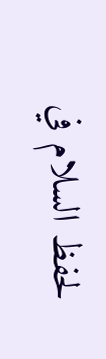لحفظ السلام في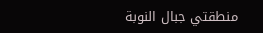منطقتي جبال النوبة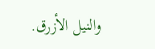والنيل الأزرق.